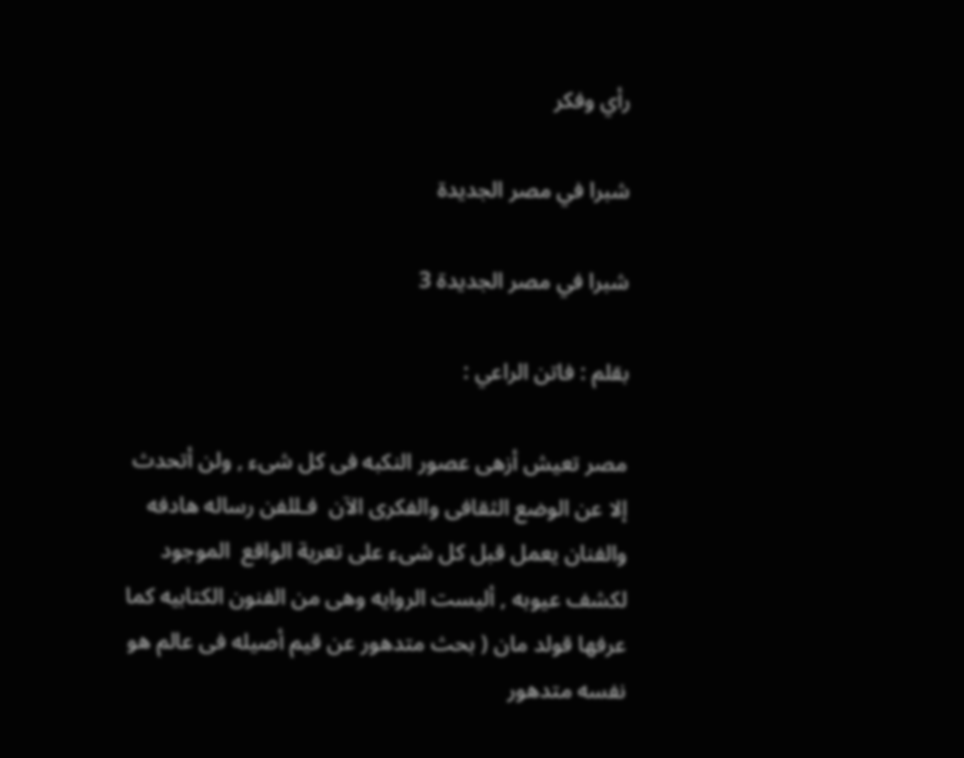رأي وفكر

شبرا في مصر الجديدة

شبرا في مصر الجديدة 3

بقلم : فاتن الراعي :

مصر تعيش أزهى عصور النكبه فى كل شىء , ولن أتحدث إلا عن الوضع الثقافى والفكرى الآن  فـللفن رساله هادفه والفنان يعمل قبل كل شىء على تعرية الواقع  الموجود لكشف عيوبه , أليست الروايه وهى من الفنون الكتابيه كما عرفها قولد مان ( بحث متدهور عن قيم أصيله فى عالم هو نفسه متدهور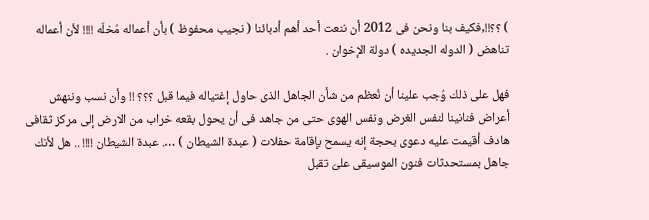) ؟؟!!,فكيف بنا ونحن فى 2012 أن ننعت أحد أهم أدبائنا ( نجيب محفوظ ) بأن أعماله مُخلّه !!!! لأن أعماله تناهض ( الدوله الجديده ) دولة الإخوان .

فهل على ذلك وُجب علينا أن نُعظم من شأن الجاهل الذى حاول إغتياله فيما قبل ؟؟؟ !! وأن نسب وننهش أعراض فنانينا لنفس الغرض ونفس الهوى حتى من جاهد فى أن يحول بقعه خراب من الارض إلى مركز ثقافى هادف أقيمت عليه دعوى بحجة إنه يسمح بإقامة حفلات ( عبدة الشيطان ) …. عبدة الشيطان !!!! .. هل لأنك جاهل بمستحدثات فنون الموسيقى علىّ تقبل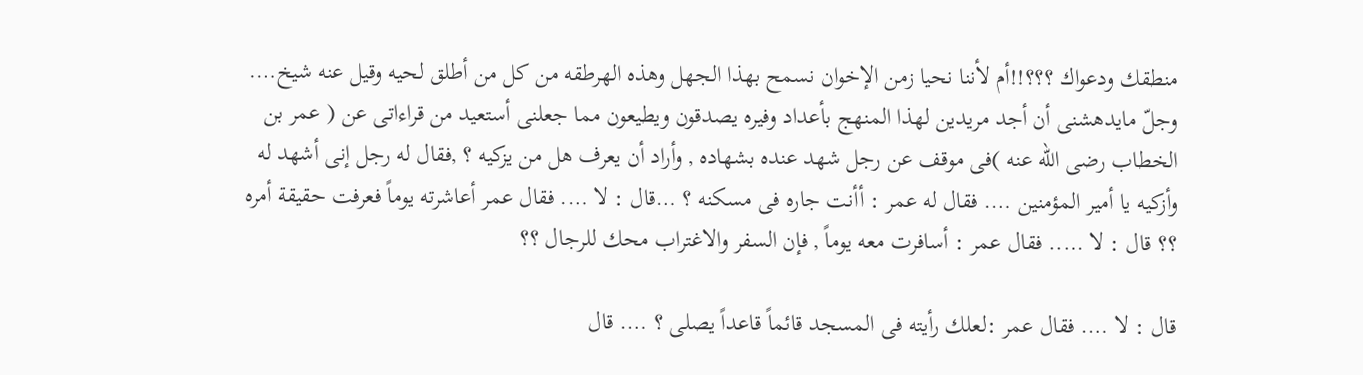منطقك ودعواك ؟؟؟!!أم لأننا نحيا زمن الإخوان نسمح بهذا الجهل وهذه الهرطقه من كل من أطلق لحيه وقيل عنه شيخ…. وجلّ مايدهشنى أن أجد مريدين لهذا المنهج بأعداد وفيره يصدقون ويطيعون مما جعلنى أستعيد من قراءاتى عن ( عمر بن الخطاب رضى الله عنه )فى موقف عن رجل شهد عنده بشهاده , وأراد أن يعرف هل من يزكيه ؟ ,فقال له رجل إنى أشهد له وأزكيه يا أمير المؤمنين …. فقال له عمر : أأنت جاره فى مسكنه ؟ …قال : لا …. فقال عمر أعاشرته يوماً فعرفت حقيقة أمره ؟؟ قال : لا ….. فقال عمر : أسافرت معه يوماً , فإن السفر والاغتراب محك للرجال ؟؟

قال : لا …. فقال عمر :لعلك رأيته فى المسجد قائماً قاعداً يصلى ؟ …. قال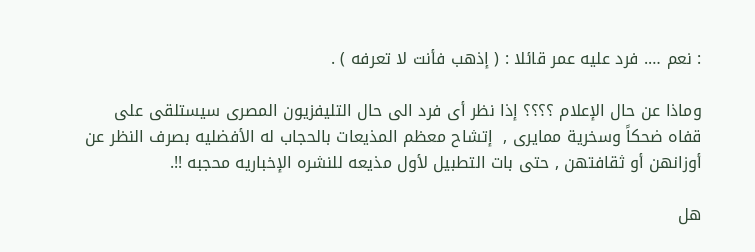: نعم …. فرد عليه عمر قائلا : ( إذهب فأنت لا تعرفه ) .

وماذا عن حال الإعلام ؟؟؟؟ إذا نظر أى فرد الى حال التليفزيون المصرى سيستلقى على قفاه ضحكاً وسخرية ممايرى ,  إتشاح معظم المذيعات بالحجاب له الأفضليه بصرف النظر عن أوزانهن أو ثقافتهن , حتى بات التطبيل لأول مذيعه للنشره الإخباريه محجبه !!.

هل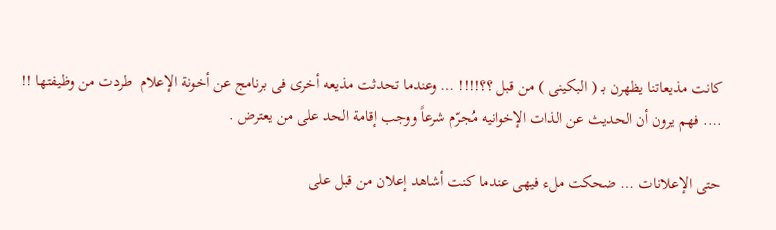كانت مذيعاتنا يظهرن بـ ( البكينى ) من قبل ؟؟!!!! … وعندما تحدثت مذيعه أخرى فى برنامج عن أخونة الإعلام  طردت من وظيفتها !! …. فهم يرون أن الحديث عن الذات الإخوانيه مُجرّم شرعاً ووجب إقامة الحد على من يعترض .

حتى الإعلانات … ضحكت ملء فيهى عندما كنت أشاهد إعلان من قبل على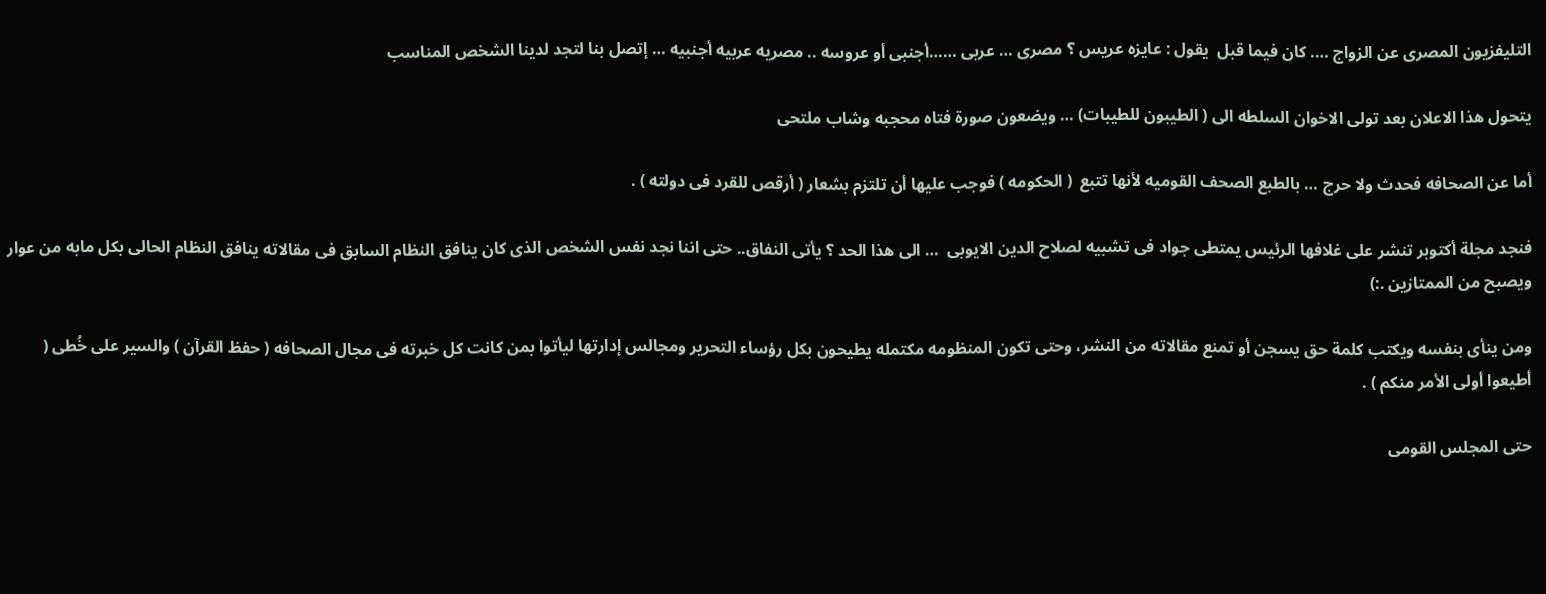التليفزيون المصرى عن الزواج …. كان فيما قبل  يقول : عايزه عريس ؟ مصرى … عربى ……أجنبى أو عروسه .. مصريه عربيه أجنبيه … إتصل بنا لتجد لدينا الشخص المناسب

يتحول هذا الاعلان بعد تولى الاخوان السلطه الى ( الطيبون للطيبات) … ويضعون صورة فتاه محجبه وشاب ملتحى

أما عن الصحافه فحدث ولا حرج … بالطبع الصحف القوميه لأنها تتبع  ( الحكومه ) فوجب عليها أن تلتزم بشعار ( أرقص للقرد فى دولته ) .

فنجد مجلة أكتوبر تنشر على غلافها الرئيس يمتطى جواد فى تشبيه لصلاح الدين الايوبى  … الى هذا الحد ؟ يأتى النفاق.. حتى اننا نجد نفس الشخص الذى كان ينافق النظام السابق فى مقالاته ينافق النظام الحالى بكل مابه من عوار ويصبح من الممتازين .:)

ومن ينأى بنفسه ويكتب كلمة حق يسجن أو تمنع مقالاته من النشر، وحتى تكون المنظومه مكتمله يطيحون بكل رؤساء التحرير ومجالس إدارتها ليأتوا بمن كانت كل خبرته فى مجال الصحافه ( حفظ القرآن ) والسير على خُطى ( أطيعوا أولى الأمر منكم ) .

حتى المجلس القومى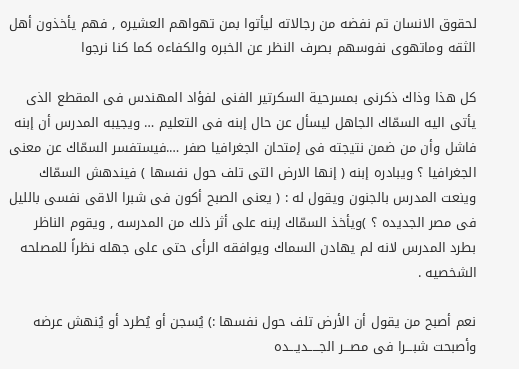لحقوق الانسان تم نفضه من رجالاته ليأتوا بمن تهواهم العشيره , فهم يأخذون أهل الثقه وماتهوى نفوسهم بصرف النظر عن الخبره والكفاءه كما كنا نرجوا

كل هذا وذاك ذكرنى بمسرحية السكرتير الفنى لفؤاد المهندس فى المقطع الذى يأتى اليه السمّاك الجاهل ليسأل عن حال إبنه فى التعليم … ويجيبه المدرس أن إبنه فاشل وأن من ضمن نتيجته فى إمتحان الجغرافيا صفر ….فيستفسر السمّاك عن معنى الجغرافيا ؟ ويبادره إبنه ( إنها الارض التى تلف حول نفسها ) فيندهش السمّاك وينعت المدرس بالجنون ويقول له : ( يعنى الصبح أكون فى شبرا الاقى نفسى بالليل فى مصر الجديده ؟ )ويأخذ السمّاك إبنه على أثر ذلك من المدرسه , ويقوم الناظر بطرد المدرس لانه لم يهادن السماك ويوافقه الرأى حتى على جهله نظراً للمصلحه الشخصيه .

نعم أصبح من يقول أن الأرض تلف حول نفسها :) يُسجن أو يُطرد أو يُنهش عرضه وأصبحت شبـــرا فى مصـــر الجـــــديـــده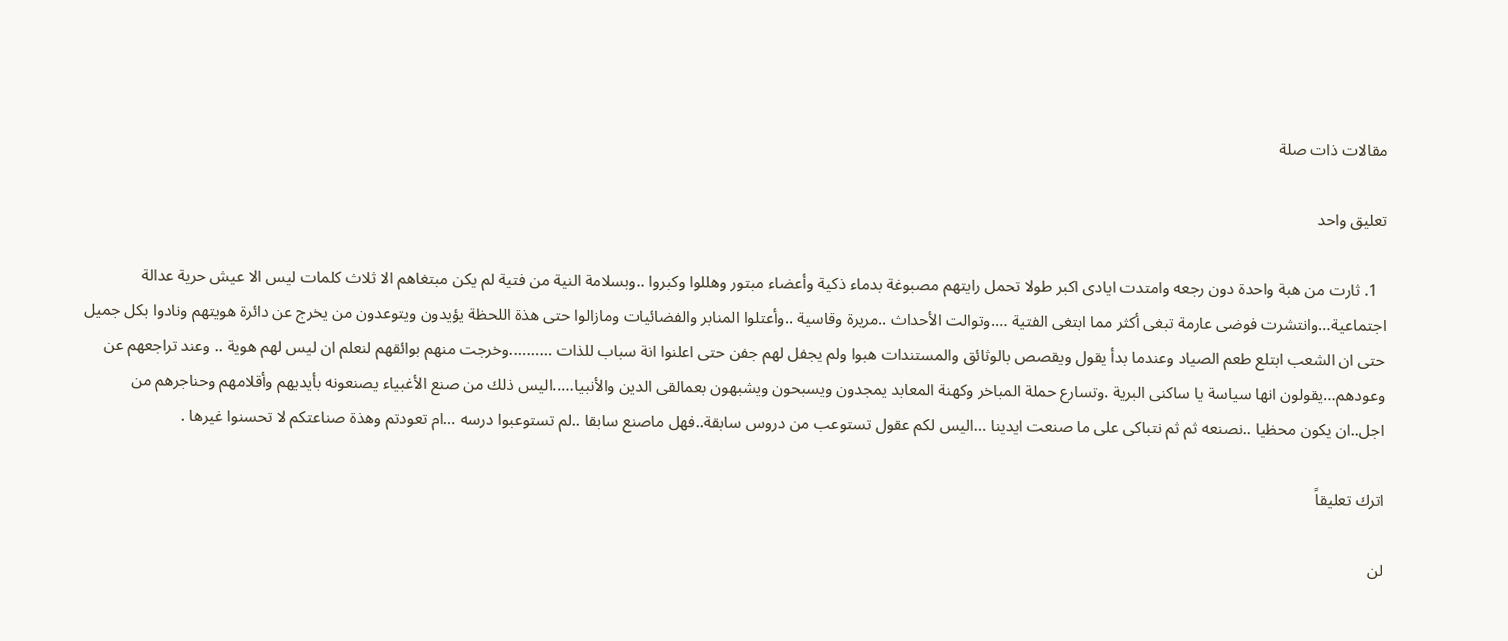مقالات ذات صلة

تعليق واحد

  1. ثارت من هبة واحدة دون رجعه وامتدت ايادى اكبر طولا تحمل رايتهم مصبوغة بدماء ذكية وأعضاء مبتور وهللوا وكبروا ..وبسلامة النية من فتية لم يكن مبتغاهم الا ثلاث كلمات ليس الا عيش حرية عدالة اجتماعية…وانتشرت فوضى عارمة تبغى أكثر مما ابتغى الفتية ….وتوالت الأحداث ..مريرة وقاسية ..وأعتلوا المنابر والفضائيات ومازالوا حتى هذة اللحظة يؤيدون ويتوعدون من يخرج عن دائرة هويتهم ونادوا بكل جميل حتى ان الشعب ابتلع طعم الصياد وعندما بدأ يقول ويقصص بالوثائق والمستندات هبوا ولم يجفل لهم جفن حتى اعلنوا انة سباب للذات ……….وخرجت منهم بوائقهم لنعلم ان ليس لهم هوية .. وعند تراجعهم عن وعودهم…يقولون انها سياسة يا ساكنى البرية .وتسارع حملة المباخر وكهنة المعابد يمجدون ويسبحون ويشبهون بعمالقى الدين والأنبيا…..اليس ذلك من صنع الأغبياء يصنعونه بأيديهم وأقلامهم وحناجرهم من اجل..ان يكون محظيا ..نصنعه ثم ثم نتباكى على ما صنعت ايدينا …اليس لكم عقول تستوعب من دروس سابقة..فهل ماصنع سابقا ..لم تستوعبوا درسه …ام تعودتم وهذة صناعتكم لا تحسنوا غيرها .

اترك تعليقاً

لن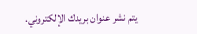يتم نشر عنوان بريدك الإلكتروني.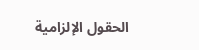الحقول الإلزامية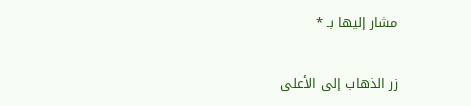مشار إليها بـ *

زر الذهاب إلى الأعلى